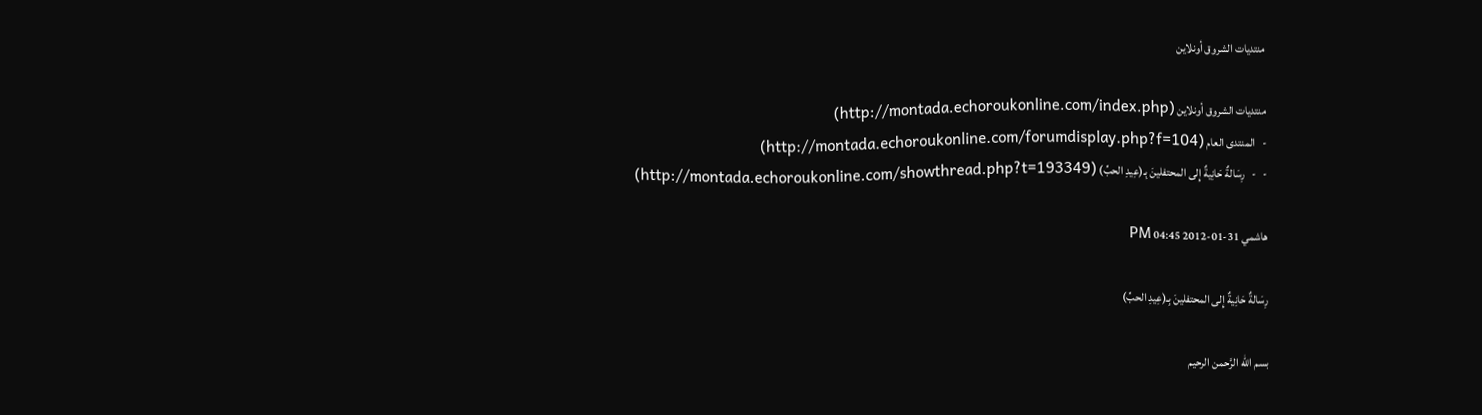منتديات الشروق أونلاين

منتديات الشروق أونلاين (http://montada.echoroukonline.com/index.php)
-   المنتدى العام (http://montada.echoroukonline.com/forumdisplay.php?f=104)
-   -   رِسَالةٌ حَانِيةٌ إِلى المحتفلينَ بِـ(عِيدِ الحبِّ) (http://montada.echoroukonline.com/showthread.php?t=193349)

هاشمي 31-01-2012 04:45 PM

رِسَالةٌ حَانِيةٌ إِلى المحتفلينَ بِـ(عِيدِ الحبِّ)

بسم الله الرَّحمن الرحيم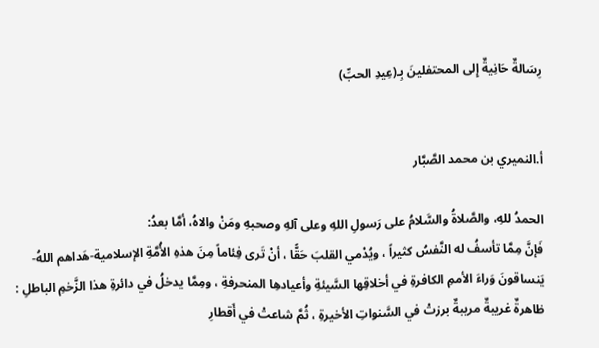رِسَالةٌ حَانِيةٌ إِلى المحتفلينَ بِـ(عِيدِ الحبِّ)


أ.النميري بن محمد الصَّبَّار

الحمدُ للهِ، والصَّلاةُ والسَّلامُ على رَسولِ اللهِ وعلى آلهِ وصحبهِ ومَنْ والاهُ، أمَّا بعدُ:
فَإنَّ مِمَّا تأسفُ له النَّفسُ كثيراً ، ويُدْمي القلبَ حَقًّا ، أنْ تَرى فِئاماً مِنَ هذهِ الأُمَّةِ الإسلامية-هَداهم اللهُ- يَنساقونَ وَراءَ الأممِ الكافرةِ في أخلاقِها السَّيئةِ وأعيادهِا المنحرفةِ ، ومِمَّا يدخلُ في دائرةِ هذا الزَّخمِ الباطلِ : ظاهرةٌ غريبةٌ مريبةٌ برزتْ في السَّنواتِ الأخيرةِ ، ثُمَّ شاعتْ في أَقطارِ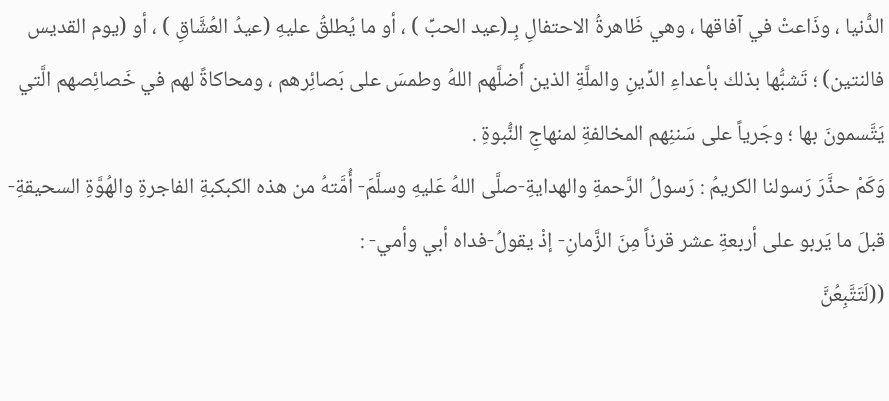الدُّنيا ، وذَاعتْ في آفاقها ، وهي ظَاهرةُ الاحتفالِ بِـ(عيد الحبِّ ) ، أو ما يُطلقُ عليهِ (عيدُ العُشَّاقِ ) ، أو (يوم القديس فالنتين) ؛ تَشبُّها بذلك بأعداءِ الدِّينِ والملَّةِ الذين أَضلَّهم اللهُ وطمسَ على بَصائِرهم ، ومحاكاةً لهم في خَصائِصهم الَّتي يَتَّسمونَ بها ؛ وجَرياً على سَننِهم المخالفةِ لمنهاجِ النُّبوةِ .
وَكَمْ حذَّرَ رَسولنا الكريمُ : رَسولُ الرَّحمةِ والهدايةِ-صلَّى اللهُ عَليهِ وسلَّمَ- أُمَّتهُ من هذه الكبكبةِ الفاجرةِ والهُوَّةِ السحيقةِ- قبلَ ما يَربو على أربعةِ عشر قرناً مِنَ الزَّمانِ- إذْ يقولُ-فداه أبي وأمي- :
((لَتَتَّبِعُنَّ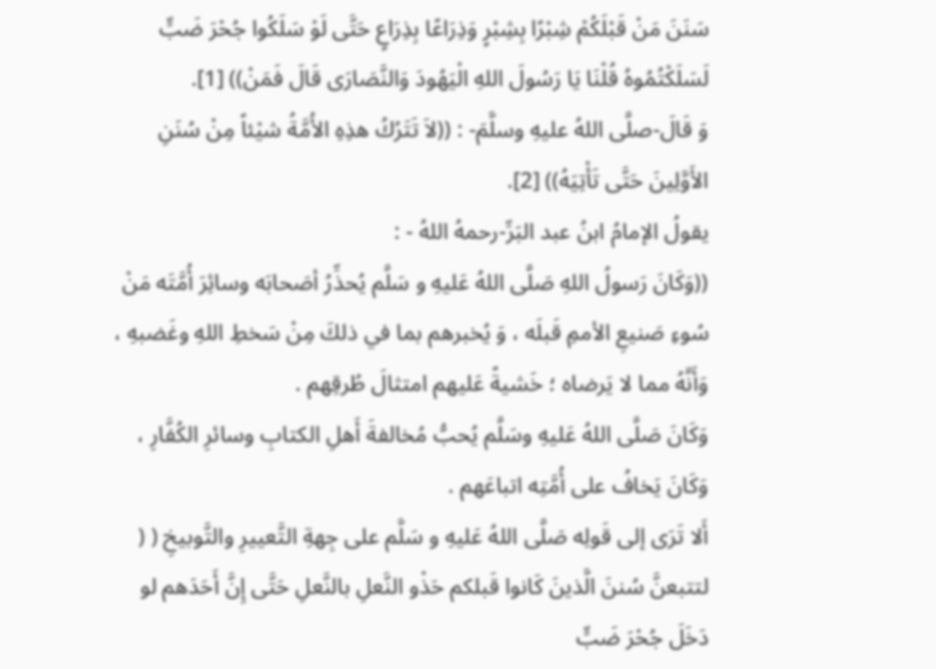سَنَنَ مَنْ قَبْلَكُمْ شِبْرًا بِشِبْرٍ وَذِرَاعًا بِذِرَاعٍ حَتَّى لَوْ سَلَكُوا جُحْرَ ضَبٍّ لَسَلَكْتُمُوهُ قُلْنَا يَا رَسُولَ اللهِ الْيَهُودَ وَالنَّصَارَى قَالَ فَمَنْ)) [1].
وَ قَالَ-صلَّى اللهُ عليهِ وسلَّمَ- : ((لاَ تَتَرُكُ هذِهِ الأُمَّةُ شيْئاً مِنْ سُنَنِ الأَوَّلِينَ حَتَّى تَأْتِيَهُ)) [2].
يقولُ الإمامُ ابنُ عبد البَرِّ-رحمهُ اللهُ - :
((وَكَانَ رَسولُ اللهِ صَلَّى اللهُ عَليهِ و سَلَّم يُحذِّرُ أصَحابَه وسائِرَ أُمَّتَه مَنْ سُوءِ صَنيعِ الأممِ قَبلَه ، وَ يُخبرهم بما في ذلكَ مِنْ سَخطِ اللهِ وغَضبهِ ، وَأَنَّهُ مما لا يَرضاه ؛ خَشيةً عَليهم امتثالَ طُرقِهم .
وَكَانَ صَلَّى اللهُ عَليهِ وسَلَّم يُحبُّ مُخالفةَ أَهلِ الكتابِ وسائرِ الكُفَّارِ ، وَكَانَ يَخافُ على أُمَّتِه اتباعَهم .
أَلا تَرَى إلى قَولِه صَلَّى اللهُ عَليهِ و سَلَّم على جِهةِ التَّعييرِ والتَّوبيخِ ( ( لتتبعنَّ سُننَ الَّذينَ كَانوا قَبلكم حَذْو النَّعلِ بالنَّعلِ حَتَّى إِنَّ أَحَدَهم لو دَخَلَ جُحْرَ ضَبٍّ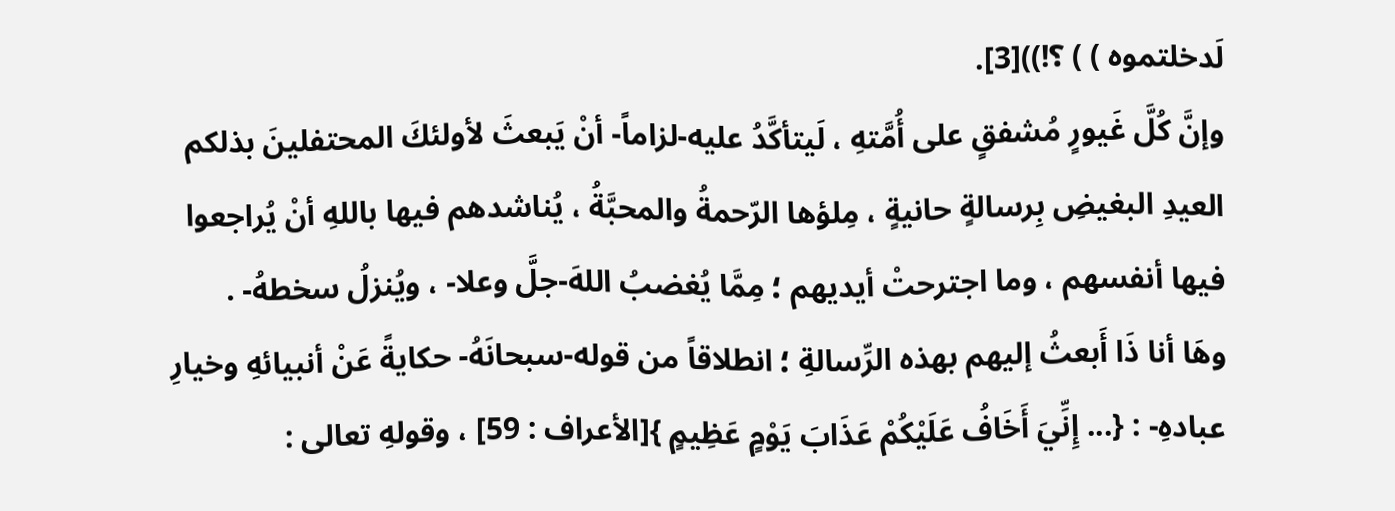لَدخلتموه ) ) ؟!))[3].
وإنَّ كُلَّ غَيورٍ مُشفقٍ على أُمَّتهِ ، لَيتأكَّدُ عليه-لزاماً- أنْ يَبعثَ لأولئكَ المحتفلينَ بذلكم العيدِ البغيضِ بِرسالةٍ حانيةٍ ، مِلؤها الرّحمةُ والمحبَّةُ ، يُناشدهم فيها باللهِ أنْ يُراجعوا فيها أنفسهم ، وما اجترحتْ أيديهم ؛ مِمَّا يُغضبُ اللهَ-جلَّ وعلا- ، ويُنزلُ سخطهُ- .
وهَا أنا ذَا أَبعثُ إليهم بهذه الرِّسالةِ ؛ انطلاقاً من قوله-سبحانَهُ- حكايةً عَنْ أنبيائهِ وخيارِ عبادهِ- : {... إِنِّيَ أَخَافُ عَلَيْكُمْ عَذَابَ يَوْمٍ عَظِيمٍ }[الأعراف : 59] ، وقولهِ تعالى :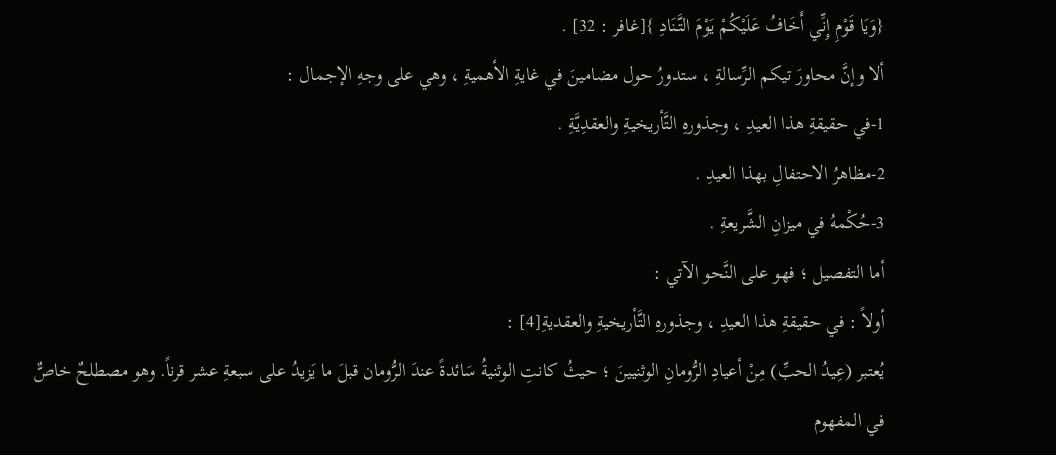{وَيَا قَوْمِ إِنِّي أَخَافُ عَلَيْكُمْ يَوْمَ التَّنَادِ }[غافر : 32] .
ألا وإنَّ محاورَ تيكم الرِّسالةِ ، ستدورُ حول مضامينَ في غايةِ الأهميةِ ، وهي على وجهِ الإجمال :
1-في حقيقةِ هذا العيدِ ، وجذورهِ التَّأريخيةِ والعقدِيَّةِ .
2-مظاهرُ الاحتفالِ بهذا العيدِ .
3-حُكْمهُ في ميزانِ الشَّريعةِ .
أما التفصيل ؛ فهو على النَّحو الآتي :
أولاً : في حقيقةِ هذا العيدِ ، وجذورهِ التَّأريخيةِ والعقديةِ[4] :
يُعتبر (عِيدُ الحبِّ) مِنْ أعيادِ الرُّومانِ الوثنيينَ ؛ حيثُ كانتِ الوثنيةُ سَائدةً عندَ الرُّومان قبلَ ما يَزيدُ على سبعةِ عشر قرناً. وهو مصطلحٌ خاصٌّ في المفهوم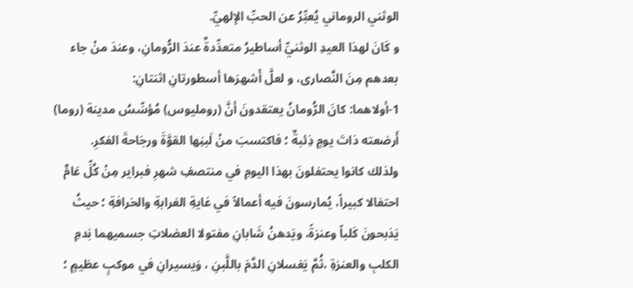الوثني الروماني يُعبِّرُ عن الحبِّ الإلهيِّ.
و كَانَ لهذا العيدِ الوثنيِّ أساطيرُ متعدِّدةٌ عندَ الرُّومانِ، وعندَ منْ جاء بعدهم مِنَ النَّصارى، و لعلَّ أَشهرَها أسطورتانِ اثنتانِ:
1-أولاهما: كانَ الرُّومانُ يعتقدونَ أنَّ (رومليوس) مُؤسِّسُ مدينة (روما) أَرضعته ذاتَ يومٍ ذِئبةٌ ؛ فاكتسبَ منْ لَبنِها القوَّةَ ورجَاحةَ الفكرِ.
ولذلك كانوا يحتفلونَ بهذا اليومِ في منتصفِ شهرِ فبراير مِنْ كُلِّ عَامٍّ احتفالا كبيراً، يُمارسونَ فيه أعمالاً في غايةِ الغرابةِ والخرافةِ ؛ حيثُ يَذبحونَ كَلباً وعنزةً، ويَدهنُ شَابانِ مفتولا العضلاتِ جسميهما بَدمِ الكلبِ والعنزةِ ،ثُمَّ يَغسلانِ الدَّمَ باللَّبنِ ، وَيسيرانِ في موكبٍ عظيمٍ ؛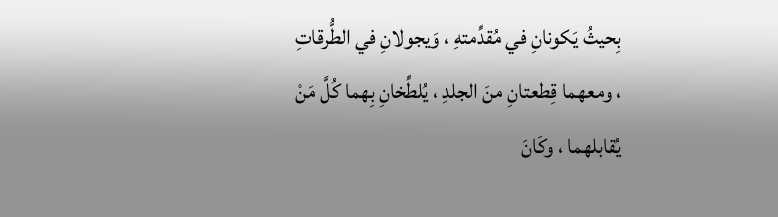بِحيثُ يَكونانِ في مُقدِّمتهِ ، وَيجولانِ في الطُّرقاتِ ، ومعهما قِطعتانِ منَ الجلدِ ، يُلطِّخانِ بِهما كُلَّ مَنْ يُقابلهما ، وكَانَ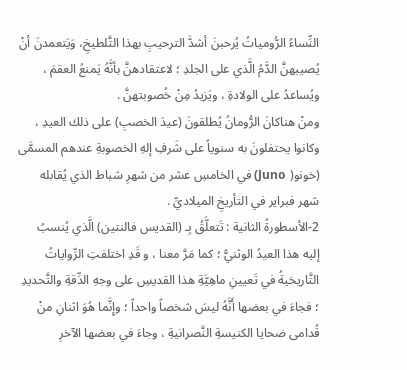النِّساءُ الرُّومياتُ يُرحبنَ أشدَّ الترحيبِ بهذا التَّلطيخِ، وَيَتعمدنَ أنْ يُصيبهنَّ الدَّمُ الَّذي على الجلدِ ؛ لاعتقادهنَّ بأنَّهُ يَمنعُ العقمَ ، ويُساعدُ على الولادةِ ، ويَزيدُ مِنْ خُصوبتهنَّ .
ومنْ هناكانَ الرُّومانُ يُطلقونَ (عيدَ الخصبِ) على ذلك العيدِ ، وكانوا يحتفلونَ به سنوياً على شَرفِ إلهِ الخصوبةِ عندهم المسمَّى (خونو( Juno) في الخامسِ عشر من شهرِ شباط الذي يُقابله شهر فبراير في التأريخِ الميلاديِّ .
2-الأسطورةُ الثانية : تَتعلَّقُ بِـ (القديس فالنتين) الَّذي يُنسبُ إليه هذا العيدُ الوثنيُّ ؛ كما مَرَّ معنا ، و قَدِ اختلفتِ الرِّواياتُ التَّاريخيةُ في تَعيينِ ماهِيَّةِ هذا القديسِ على وجهِ الدِّقةِ والتَّحديدِ ؛ فجاءَ في بعضها أَنَّهُ ليسَ شخصاً واحداً ؛ وإِنَّما هُوَ اثنانِ منْ قُدامى ضحايا الكنيسةِ النَّصرانيةِ ، وجاءَ في بعضها الآخرِ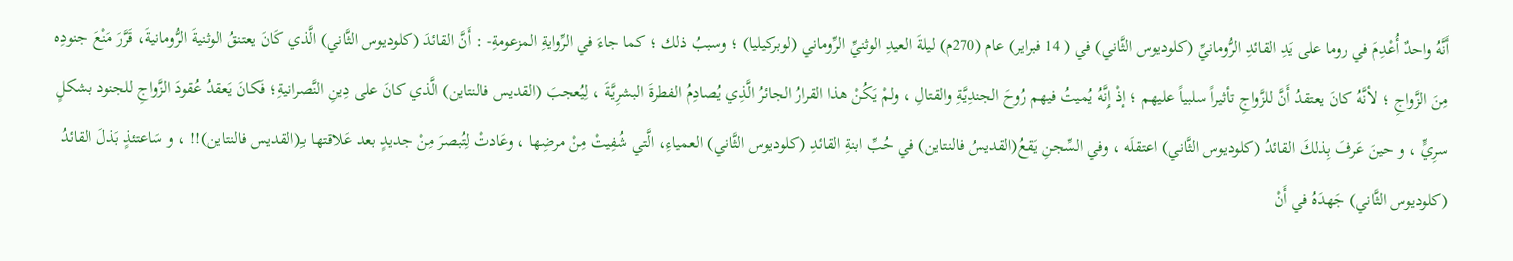أَنَّهُ واحدٌ أُعْدِمَ في روما على يَدِ القائدِ الرُّومانيِّ (كلوديوس الثَّاني) في ( 14 فبراير) عام (270م) ليلةَ العيدِ الوثنيِّ الرِّوماني (لوبركيليا) ؛ وسببُ ذلك ؛ كما جاءَ في الرِّوايةِ المزعومةِ- : أَنَّ القائدَ (كلوديوس الثَّاني) الَّذي كَانَ يعتنقُ الوثنيةَ الرُّومانيةَ، قَرَّرَ مَنْعَ جنودِه مِنَ الزَّواجِ ؛ لأنَّهُ كانَ يعتقدُ أَنَّ للزَّواجِ تأثيراً سلبياً عليهم ؛ إذْ إِنَّهُ يُميتُ فيهم رُوحَ الجندِيَّةِ والقتالِ ، ولمْ يَكُنْ هذا القرارُ الجائرُ الَّذِي يُصادِمُ الفطرةَ البشرِيَّةَ ، لِيُعجبَ (القديس فالنتاين) الَّذي كانَ على دِينِ النَّصرانيةِ؛ فَكانَ يَعقدُ عُقودَ الزَّواجِ للجنود بشكلٍ سرِيٍّ ، و حينَ عَرفَ بِذلكَ القائدُ (كلوديوس الثَّاني) اعتقلَه ، وفي السِّجنِ يَقعُ(القديسُ فالنتاين) في حُبِّ ابنةِ القائدِ (كلوديوس الثَّاني) العمياءِ، الَّتي شُفِيتْ مِنْ مرضِها ، وعَادتْ لِتُبصرَ مِنْ جديدٍ بعد عَلاقتها بـِ(القديس فالنتاين)!! ، و سَاعتئذٍ بَذلَ القائدُ (كلوديوس الثَّاني) جَهدَهُ في أَنْ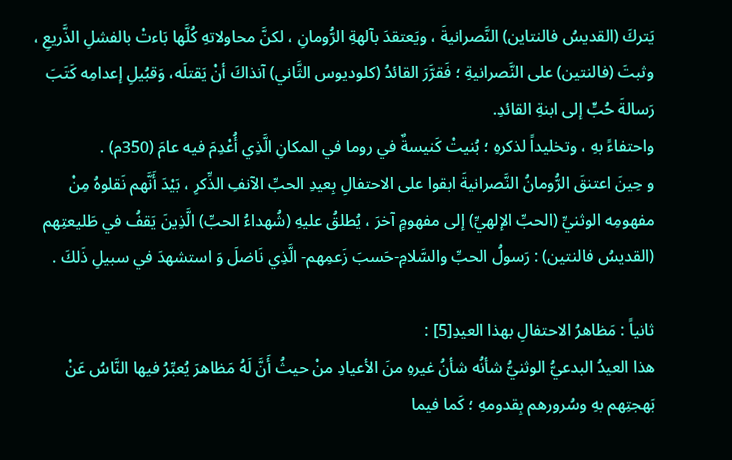يَتركَ (القديسُ فالنتاين) النَّصرانيةَ ، ويَعتقدَ بآلهةِ الرُّومانِ ، لكنَّ محاولاتهِ كُلَّها بَاءتْ بالفشلِ الذَّريعِ ، وثبتَ (فالنتين) على النَّصرانيةِ ؛ فَقرَّرَ القائدُ (كلوديوس الثَّاني) آنذاكَ أنْ يَقتلَه، وَقبُيلِ إعدامِه كَتَبَ رَسالةَ حُبٍّ إلى ابنةِ القائدِ.
واحتفاءً بهِ ، وتخليداً لذكرهِ ؛ بُنيتْ كَنيسةٌ في روما في المكانِ الَّذِي أُعْدِمَ فيه عامَ (350م) .
و حِينَ اعتنقَ الرُّومانُ النَّصرانيةَ ابقوا على الاحتفالِ بِعيدِ الحبِّ الآنفِ الذِّكرِ ، بَيْدَ أَنَّهم نَقلوهُ مِنْ مفهومِه الوثنيِّ (الحبِّ الإلهيِّ) إلى مفهومٍ آخرَ ، يُطلقُ عليهِ (شُهداءُ الحبِّ) الَّذِينَ يَقفُ في طَليعتِهم (القديسُ فالنتين) : رَسولُ الحبِّ والسَّلامِ-حَسبَ زَعمِهم- الَّذِي نَاضلَ وَ استشهدَ في سبيلِ ذَلكَ .

ثانياً : مَظاهرُ الاحتفالِ بهذا العيدِ[5] :
هذا العيدُ البدعيُّ الوثنيُّ شأنُه شأنُ غيرهِ منَ الأعيادِ منْ حيثُ أَنَّ لَهُ مَظاهرَ يُعبِّرُ فيها النَّاسُ عَنْ بَهجتِهم بهِ وسُرورهم بِقدومهِ ؛ كَما فيما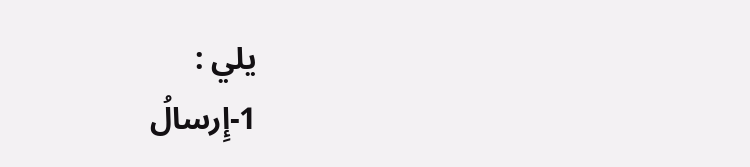يلي :
1-إِرسالُ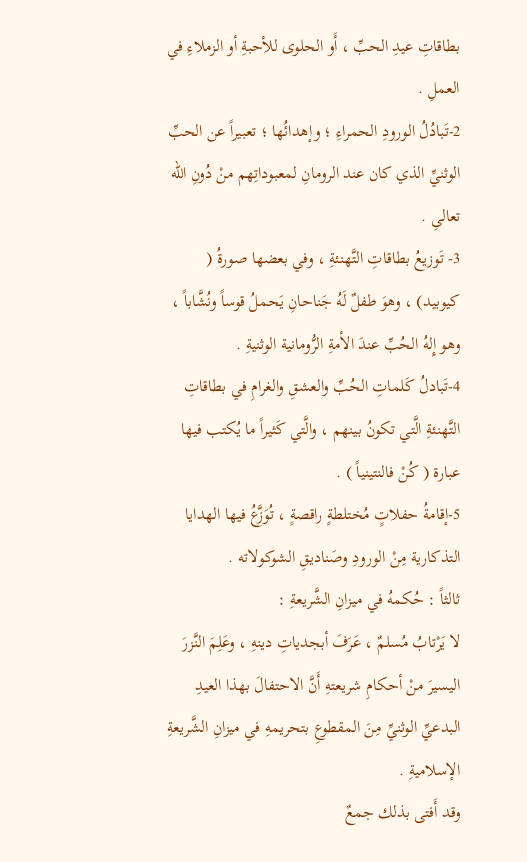بطاقاتِ عيدِ الحبِّ ، أَو الحلوى للأحبةِ أو الزملاءِ في العملِ .
2-تَبادُلُ الورودِ الحمراءِ ؛ وإهدائُها ؛ تعبيراً عن الحبِّ الوثنيِّ الذي كان عند الرومانِ لمعبوداتِهم منْ دُونِ الله تعالىِ .
3- تَوزيعُ بطاقاتِ التَّهنئةِ ، وفي بعضها صورةُ ( كيوبيد) ، وهوَ طفلٌ لَهُ جَناحانِ يَحملُ قوساً ونُشَّاباً ، وهو إِلهُ الحُبِّ عندَ الأمةِ الرُّومانية الوثنيةِ .
4-تَبادلُ كَلماتِ الحُبِّ والعشقِ والغرامِ في بطاقاتِ التَّهنئةِ الَّتي تكونُ بينهم ، والَّتي كَثيراً ما يُكتب فيها عبارة ( كُنْ فالنتينياً ) .
5-إقامةُ حفلاتٍ مُختلطةٍ راقصةٍ ، تُوَزَّعُ فيها الهدايا التذكارية مِنْ الورودِ وصَناديقِ الشوكولاته .
ثالثاً : حُكمهُ في ميزانِ الشَّريعةِ :
لا يَرْتابُ مُسلمٌ ، عَرَفَ أبجدياتِ دينهِ ، وعَلِمَ النَّزرَ اليسيرَ منْ أحكامِ شريعتهِ أَنَّ الاحتفالَ بهذا العيدِ البدعيِّ الوثنيِّ مِنَ المقطوعِ بتحريمهِ في ميزانِ الشَّريعةِ الإسلاميةِ .
وقد أَفتى بذلك جمعٌ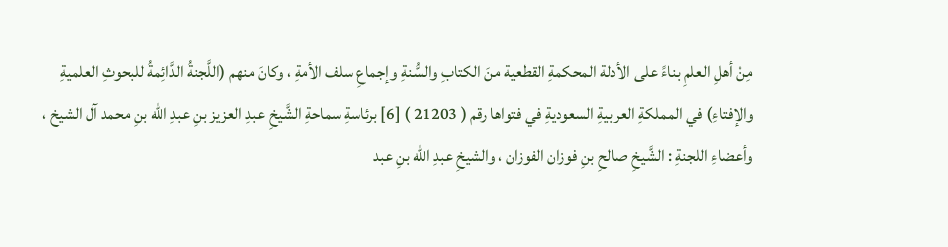مِنْ أهلِ العلمِ بناءً على الأدلة المحكمةِ القطعية منَ الكتابِ والسُّنةِ وإجماعِ سلف الأمةِ ، وكانَ منهم (اللَّجنةُ الدَّائِمةُ للبحوثِ العلميةِ والإفتاءِ) في المملكةِ العربيةِ السعوديةِ في فتواها رقم ( 21203 ) [6] برئاسةِ سماحةِ الشَّيخِ عبدِ العزيز بنِ عبدِ الله بنِ محمد آل الشيخ ، وأعضاءِ اللجنةِ : الشَّيخِ صالحِ بنِ فوزان الفوزان ، والشيخِ عبدِ الله بنِ عبد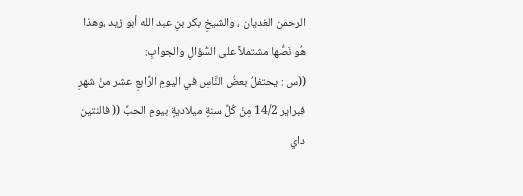الرحمن الغديان ، والشيخِ بكر بنِ عبد الله أبو زيد ،وهذا هُو نَصُّها مشتملاً على السُّؤالِ والجوابِ:
((س : يحتفلُ بعضُ النَّاسِ في اليومِ الرَّابعِ عشر منْ شهرِ فبراير 14/2 مِنْ كُلِّ سنةٍ ميلاديةٍ بيومِ الحبِّ (( فالنتين داي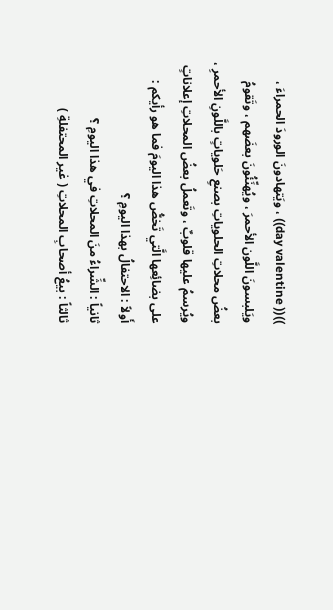))(( day valentine)) ، ويَتهادونَ الورودَ الحمراءَ ، ويَلبسونَ اللَّون الأحمرَ ، ويُهنِّئُونَ بعضَهم ، وتَقومُ بعضُ محلاتِ الحلوياتِ بصنعِ حَلوياتٍ باللَّونِ الأحمرِ ، ويُرسمُ عليها قلوبٌ ، وتَعملُ بعضُ المحلاتِ إعلاناتٍ على بضائِعها الَّتي تَخصُّ هذا اليومَ فما هو رأيكم :
أَولاً : الاحتفالُ بهذا اليومِ ؟
ثانياً : الشِّراءُ منَ المحلاتِ في هذا اليومِ ؟
ثالثاً : بيعُ أصحابِ المحلاتِ ( غير المحتفلةِ )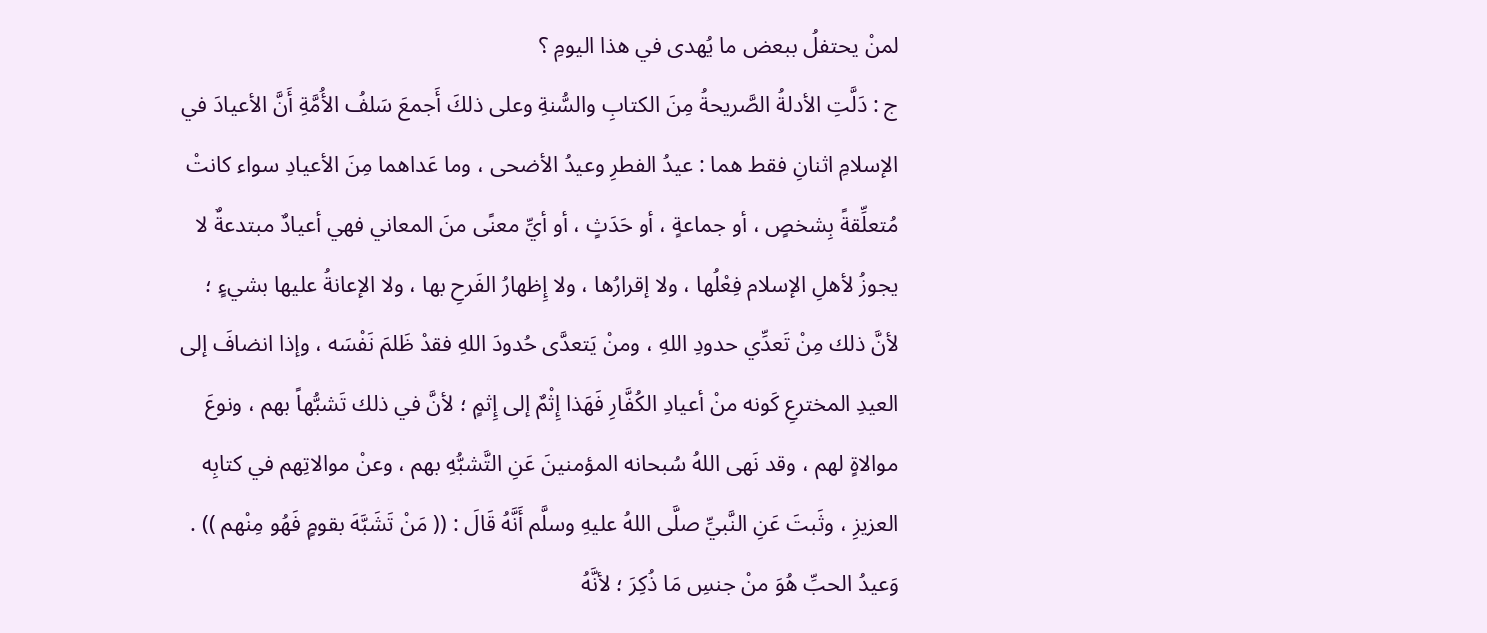لمنْ يحتفلُ ببعض ما يُهدى في هذا اليومِ ؟
ج : دَلَّتِ الأدلةُ الصَّريحةُ مِنَ الكتابِ والسُّنةِ وعلى ذلكَ أَجمعَ سَلفُ الأُمَّةِ أَنَّ الأعيادَ في الإسلامِ اثنانِ فقط هما : عيدُ الفطرِ وعيدُ الأضحى ، وما عَداهما مِنَ الأعيادِ سواء كانتْ مُتعلِّقةً بِشخصٍ ، أو جماعةٍ ، أو حَدَثٍ ، أو أيِّ معنًى منَ المعاني فهي أعيادٌ مبتدعةٌ لا يجوزُ لأهلِ الإسلام فِعْلُها ، ولا إقرارُها ، ولا إِظهارُ الفَرحِ بها ، ولا الإعانةُ عليها بشيءٍ ؛ لأنَّ ذلك مِنْ تَعدِّي حدودِ اللهِ ، ومنْ يَتعدَّى حُدودَ اللهِ فقدْ ظَلمَ نَفْسَه ، وإذا انضافَ إلى العيدِ المخترعِ كَونه منْ أعيادِ الكُفَّارِ فَهَذا إِثْمٌ إلى إِثمٍ ؛ لأنَّ في ذلك تَشبُّهاً بهم ، ونوعَ موالاةٍ لهم ، وقد نَهى اللهُ سُبحانه المؤمنينَ عَنِ التَّشبُّهِ بهم ، وعنْ موالاتِهم في كتابِه العزيزِ ، وثَبتَ عَنِ النَّبيِّ صلَّى اللهُ عليهِ وسلَّم أَنَّهُ قَالَ : (( مَنْ تَشَبَّهَ بقومٍ فَهُو مِنْهم )) .
وَعيدُ الحبِّ هُوَ منْ جنسِ مَا ذُكِرَ ؛ لأنَّهُ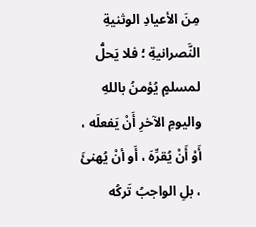مِنَ الأعيادِ الوثنيةِ النَّصرانيةِ ؛ فلا يَحلُّ لمسلمٍ يُؤمنُ باللهِ واليومِ الآخرِ أَنْ يَفعلَه ، أَوْ أَنْ يُقرِّهَ ، أَو أنْ يُهنئَ ، بلِ الواجبُ تَركُه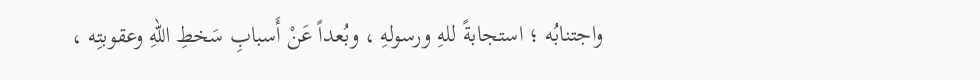واجتنابُه ؛ استجابةً للهِ ورسولهِ ، وبُعداً عَنْ أَسبابِ سَخطِ اللهِ وعقوبتِه ،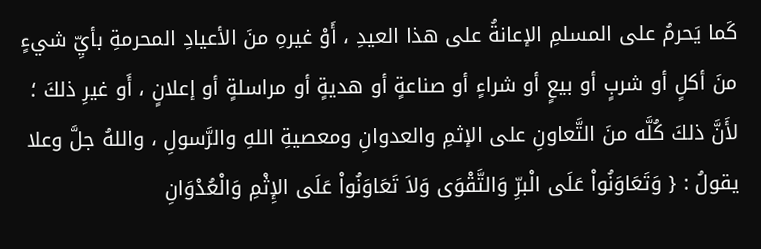كَما يَحرمُ على المسلمِ الإعانةُ على هذا العيدِ ، أَوْ غيرهِ منَ الأعيادِ المحرمةِ بأيِّ شيءٍ منَ أكلٍ أو شربٍ أو بيعٍ أو شراءٍ أو صناعةٍ أو هديةٍ أو مراسلةٍ أو إعلانٍ ، أَو غيرِ ذلكَ ؛ لأَنَّ ذلكَ كُلَّه منَ التَّعاونِ على الإثمِ والعدوانِ ومعصيةِ اللهِ والرَّسولِ ، واللهُ جلَّ وعلا يقولُ : { وَتَعَاوَنُواْ عَلَى الْبرِّ وَالتَّقْوَى وَلاَ تَعَاوَنُواْ عَلَى الإِثْمِ وَالْعُدْوَانِ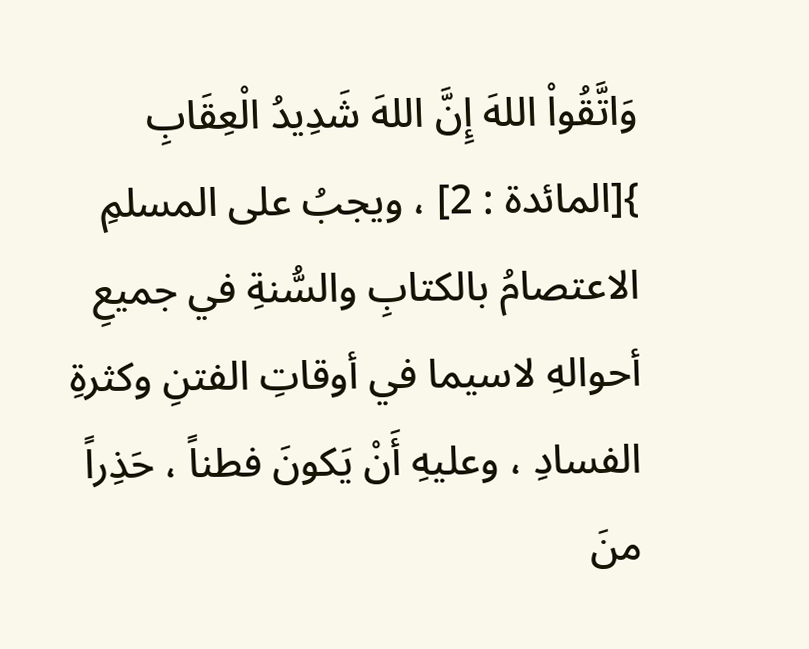وَاتَّقُواْ اللهَ إِنَّ اللهَ شَدِيدُ الْعِقَابِ }[المائدة : 2] ، ويجبُ على المسلمِ الاعتصامُ بالكتابِ والسُّنةِ في جميعِ أحوالهِ لاسيما في أوقاتِ الفتنِ وكثرةِ الفسادِ ، وعليهِ أَنْ يَكونَ فطناً ، حَذِراً منَ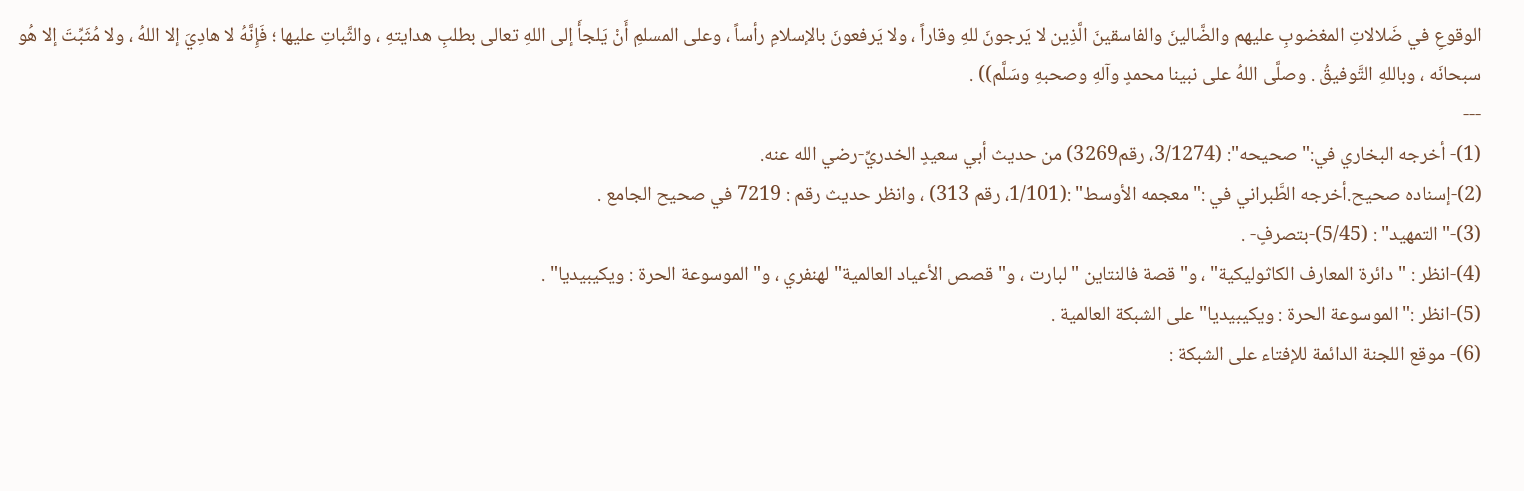الوقوعِ في ضَلالاتِ المغضوبِ عليهم والضَّالينَ والفاسقينَ الَّذِين لا يَرجونَ للهِ وقاراً ، ولا يَرفعونَ بالإسلامِ رأساً ، وعلى المسلمِ أَنْ يَلجأَ إلى اللهِ تعالى بطلبِ هدايتهِ ، والثَّباتِ عليها ؛ فَإِنَّهُ لا هادِيَ إلا اللهُ ، ولا مُثَبِّتَ إلا هُو سبحانَه ، وباللهِ التَّوفيقُ . وصلَّى اللهُ على نبينا محمدٍ وآلهِ وصحبهِ وسَلَّم)) .
---
(1)- أخرجه البخاري في:"صحيحه": (3/1274، رقم3269) من حديث أبي سعيدٍ الخدريِّ-رضي الله عنه.
(2)-إسناده صحيح.أخرجه الطَّبراني في :"معجمه الأوسط" :(1/101، رقم 313) ، وانظر حديث رقم : 7219 في صحيح الجامع .
(3)-"التمهيد" : (5/45)-بتصرفٍ- .
(4)-انظر : "دائرة المعارف الكاثوليكية" ، و"قصة فالنتاين " لبارت ، و"قصص الأعياد العالمية" لهنفري ، و"الموسوعة الحرة : ويكيبيديا" .
(5)-انظر :"الموسوعة الحرة : ويكيبيديا" على الشبكة العالمية .
(6)- موقع اللجنة الدائمة للإفتاء على الشبكة :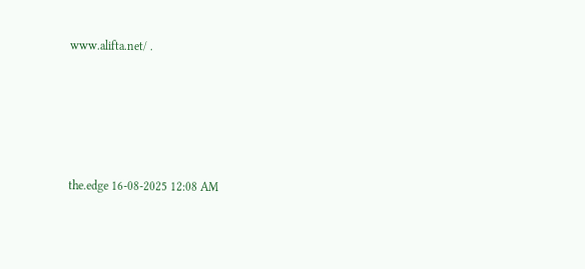www.alifta.net/ .





the.edge 16-08-2025 12:08 AM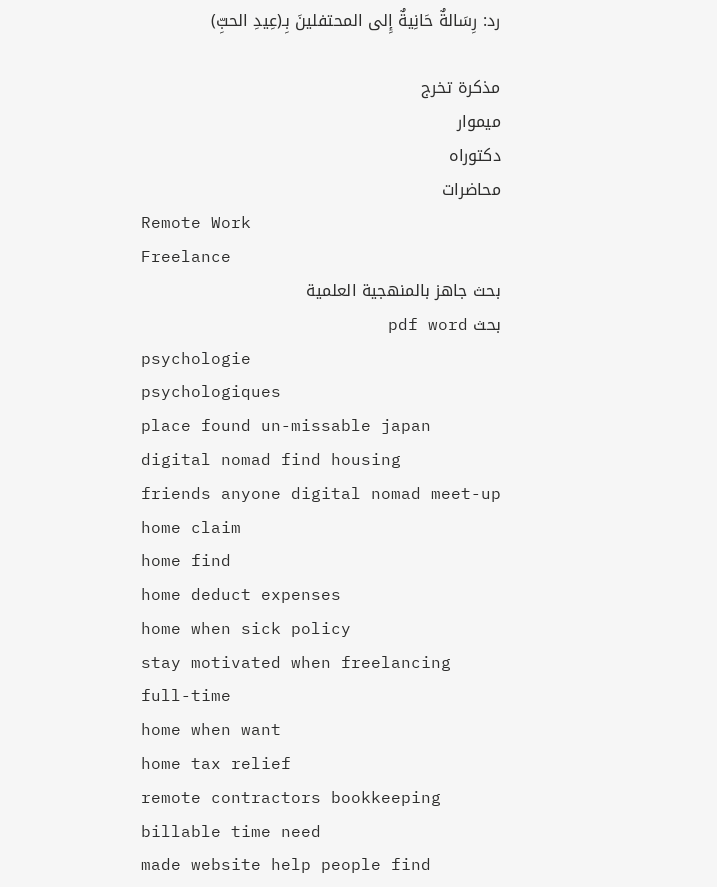رد: رِسَالةٌ حَانِيةٌ إِلى المحتفلينَ بِـ(عِيدِ الحبِّ)

مذكرة تخرج
ميموار
دكتوراه
محاضرات
Remote Work
Freelance
بحث جاهز بالمنهجية العلمية
بحث pdf word
psychologie
psychologiques
place found un-missable japan
digital nomad find housing
friends anyone digital nomad meet-up
home claim
home find
home deduct expenses
home when sick policy
stay motivated when freelancing full-time
home when want
home tax relief
remote contractors bookkeeping billable time need
made website help people find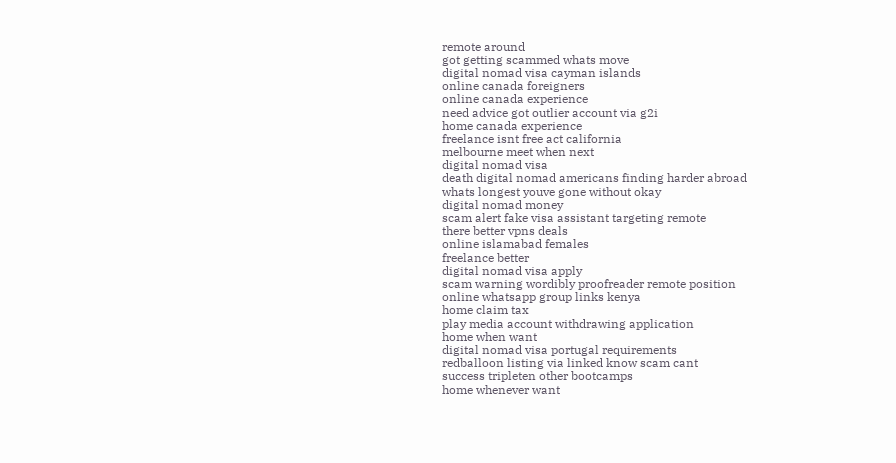remote around
got getting scammed whats move
digital nomad visa cayman islands
online canada foreigners
online canada experience
need advice got outlier account via g2i
home canada experience
freelance isnt free act california
melbourne meet when next
digital nomad visa
death digital nomad americans finding harder abroad
whats longest youve gone without okay
digital nomad money
scam alert fake visa assistant targeting remote
there better vpns deals
online islamabad females
freelance better
digital nomad visa apply
scam warning wordibly proofreader remote position
online whatsapp group links kenya
home claim tax
play media account withdrawing application
home when want
digital nomad visa portugal requirements
redballoon listing via linked know scam cant
success tripleten other bootcamps
home whenever want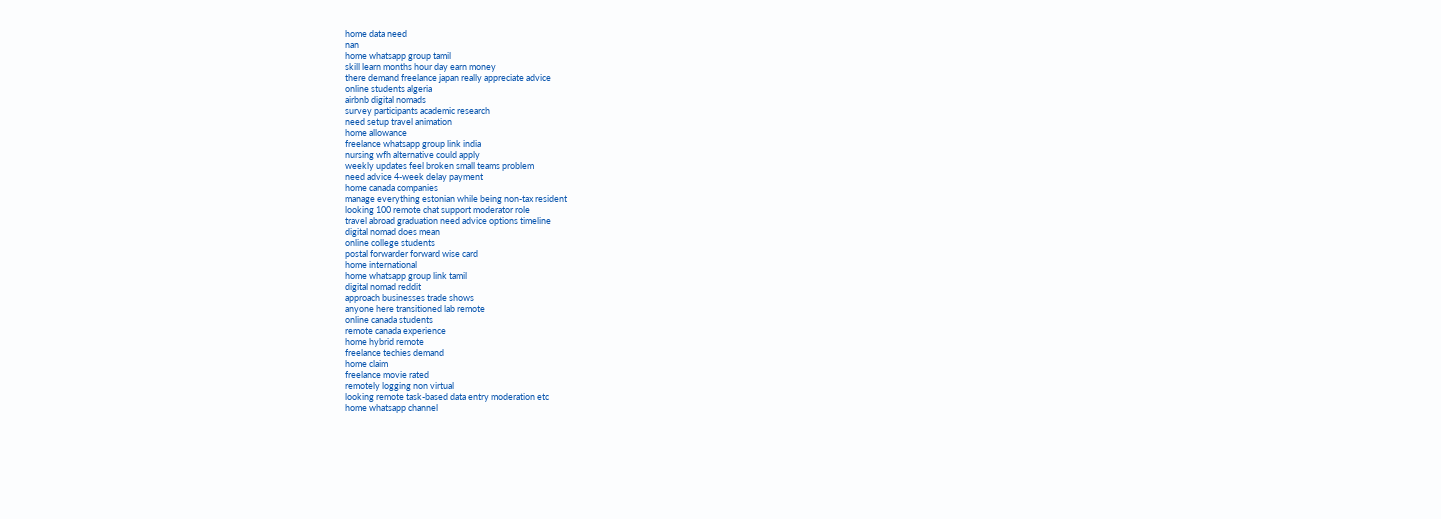home data need
nan
home whatsapp group tamil
skill learn months hour day earn money
there demand freelance japan really appreciate advice
online students algeria
airbnb digital nomads
survey participants academic research
need setup travel animation
home allowance
freelance whatsapp group link india
nursing wfh alternative could apply
weekly updates feel broken small teams problem
need advice 4-week delay payment
home canada companies
manage everything estonian while being non-tax resident
looking 100 remote chat support moderator role
travel abroad graduation need advice options timeline
digital nomad does mean
online college students
postal forwarder forward wise card
home international
home whatsapp group link tamil
digital nomad reddit
approach businesses trade shows
anyone here transitioned lab remote
online canada students
remote canada experience
home hybrid remote
freelance techies demand
home claim
freelance movie rated
remotely logging non virtual
looking remote task-based data entry moderation etc
home whatsapp channel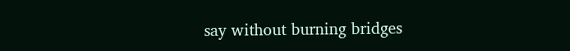say without burning bridges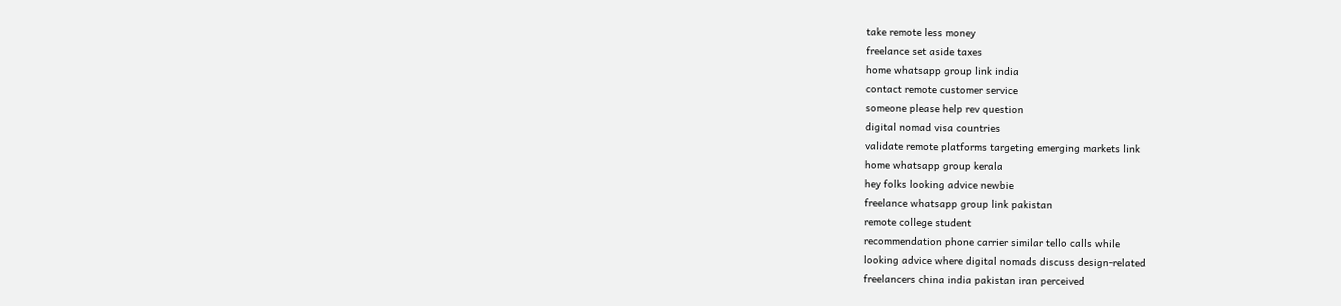take remote less money
freelance set aside taxes
home whatsapp group link india
contact remote customer service
someone please help rev question
digital nomad visa countries
validate remote platforms targeting emerging markets link
home whatsapp group kerala
hey folks looking advice newbie
freelance whatsapp group link pakistan
remote college student
recommendation phone carrier similar tello calls while
looking advice where digital nomads discuss design-related
freelancers china india pakistan iran perceived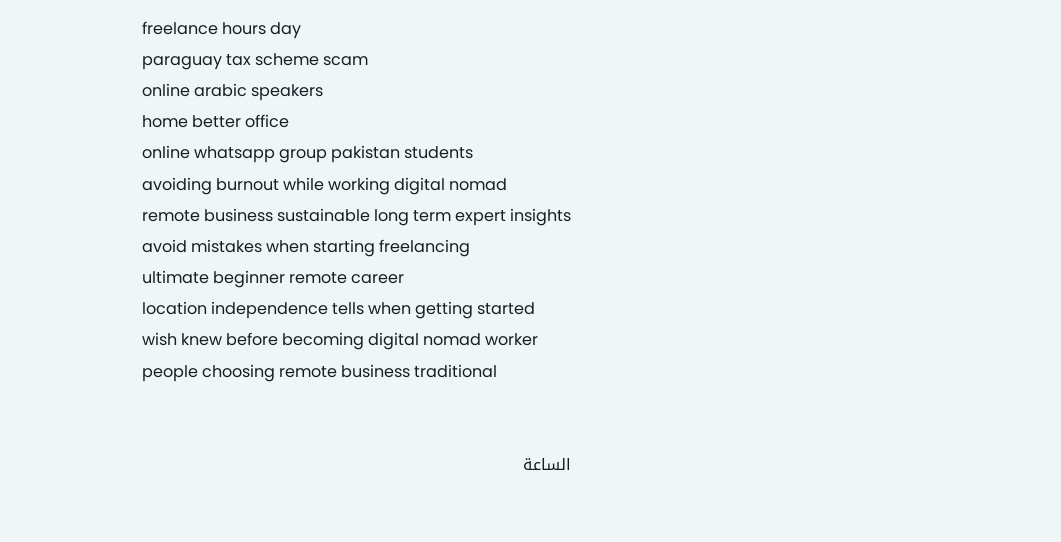freelance hours day
paraguay tax scheme scam
online arabic speakers
home better office
online whatsapp group pakistan students
avoiding burnout while working digital nomad
remote business sustainable long term expert insights
avoid mistakes when starting freelancing
ultimate beginner remote career
location independence tells when getting started
wish knew before becoming digital nomad worker
people choosing remote business traditional


الساعة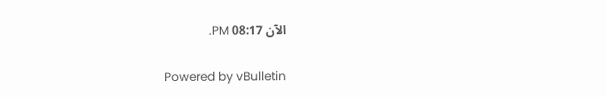الآن 08:17 PM.

Powered by vBulletin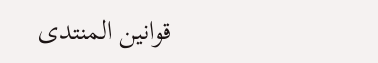قوانين المنتدى